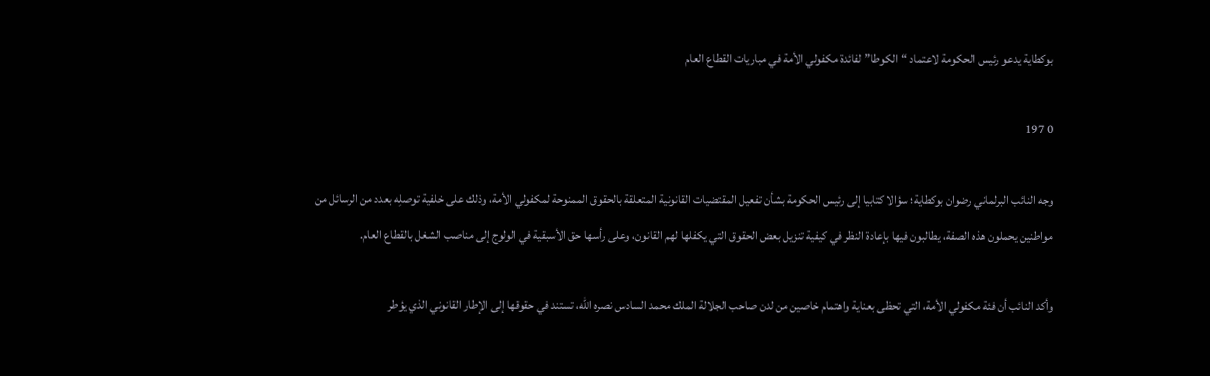بوكطاية يدعو رئيس الحكومة لاعتماد “الكوطا” لفائدة مكفولي الأمة في مباريات القطاع العام

0 197

وجه النائب البرلماني رضوان بوكطاية؛ سؤالا كتابيا إلى رئيس الحكومة بشأن تفعيل المقتضيات القانونية المتعلقة بالحقوق الممنوحة لمكفولي الأمة، وذلك على خلفية توصلِه بعدد من الرسائل من مواطنين يحملون هذه الصفة، يطالبون فيها بإعادة النظر في كيفية تنزيل بعض الحقوق التي يكفلها لهم القانون، وعلى رأسها حق الأسبقية في الولوج إلى مناصب الشغل بالقطاع العام.

وأكد النائب أن فئة مكفولي الأمة، التي تحظى بعناية واهتمام خاصين من لدن صاحب الجلالة الملك محمد السادس نصره الله، تستند في حقوقها إلى الإطار القانوني الذي يؤطر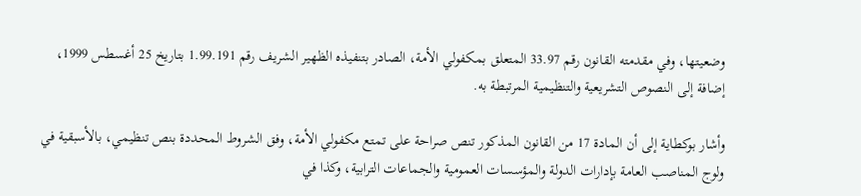وضعيتها، وفي مقدمته القانون رقم 33.97 المتعلق بمكفولي الأمة، الصادر بتنفيذه الظهير الشريف رقم 1.99.191 بتاريخ 25 أغسطس 1999، إضافة إلى النصوص التشريعية والتنظيمية المرتبطة به.

وأشار بوكطاية إلى أن المادة 17 من القانون المذكور تنص صراحة على تمتع مكفولي الأمة، وفق الشروط المحددة بنص تنظيمي، بالأسبقية في ولوج المناصب العامة بإدارات الدولة والمؤسسات العمومية والجماعات الترابية، وكذا في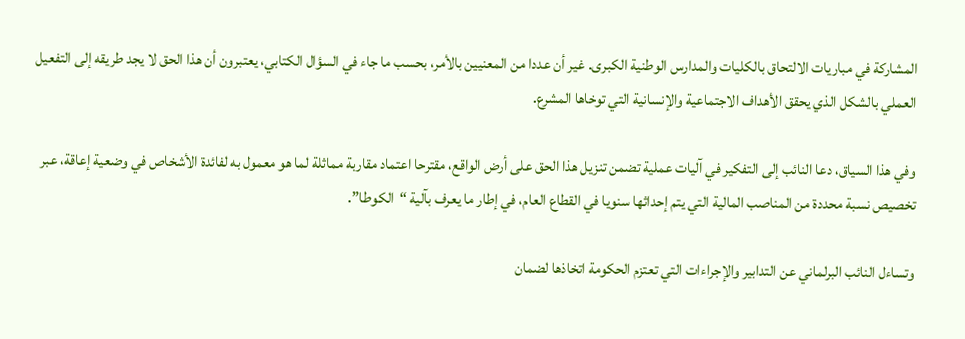المشاركة في مباريات الالتحاق بالكليات والمدارس الوطنية الكبرى. غير أن عددا من المعنيين بالأمر، بحسب ما جاء في السؤال الكتابي، يعتبرون أن هذا الحق لا يجد طريقه إلى التفعيل العملي بالشكل الذي يحقق الأهداف الاجتماعية والإنسانية التي توخاها المشرع.

وفي هذا السياق، دعا النائب إلى التفكير في آليات عملية تضمن تنزيل هذا الحق على أرض الواقع، مقترحا اعتماد مقاربة مماثلة لما هو معمول به لفائدة الأشخاص في وضعية إعاقة، عبر تخصيص نسبة محددة من المناصب المالية التي يتم إحداثها سنويا في القطاع العام، في إطار ما يعرف بآلية “الكوطا”.

وتساءل النائب البرلماني عن التدابير والإجراءات التي تعتزم الحكومة اتخاذها لضمان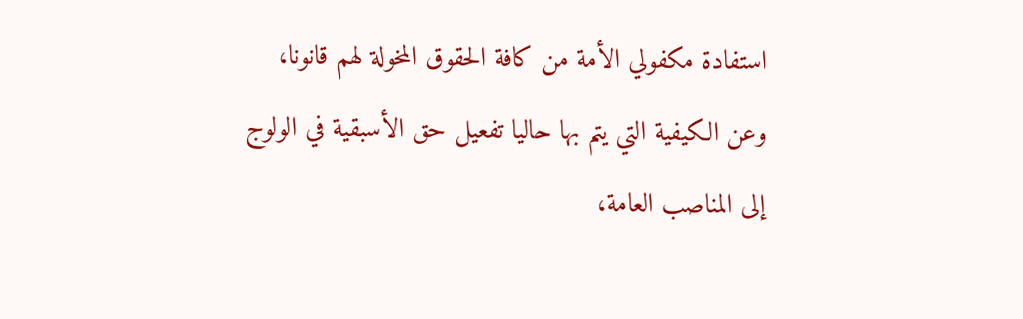استفادة مكفولي الأمة من كافة الحقوق المخولة لهم قانونا، وعن الكيفية التي يتم بها حاليا تفعيل حق الأسبقية في الولوج إلى المناصب العامة،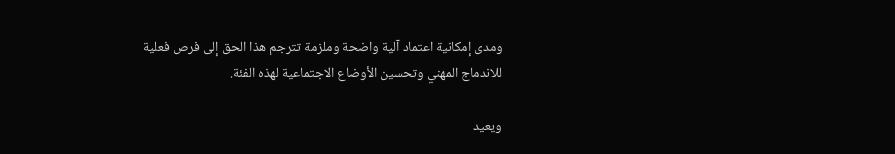ومدى إمكانية اعتماد آلية واضحة وملزمة تترجم هذا الحق إلى فرص فعلية للاندماج المهني وتحسين الأوضاع الاجتماعية لهذه الفئة.

ويعيد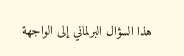هذا السؤال البرلماني إلى الواجهة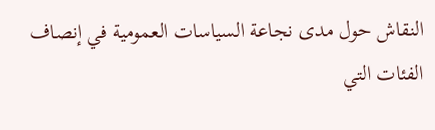النقاش حول مدى نجاعة السياسات العمومية في إنصاف الفئات التي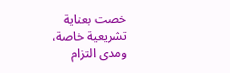خصت بعناية تشريعية خاصة، ومدى التزام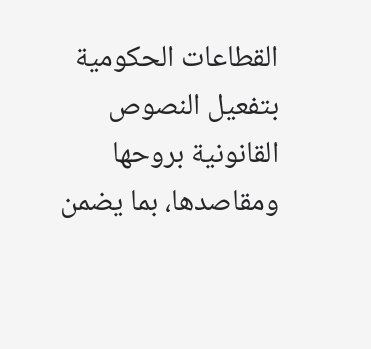القطاعات الحكومية بتفعيل النصوص القانونية بروحها ومقاصدها، بما يضمن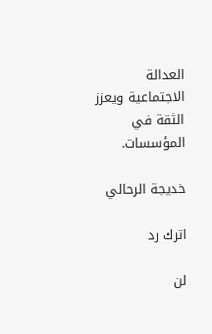العدالة الاجتماعية ويعزز الثقة في المؤسسات.

خديجة الرحالي

اترك رد

لن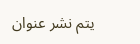يتم نشر عنوان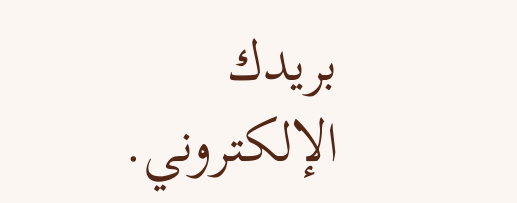بريدك الإلكتروني.